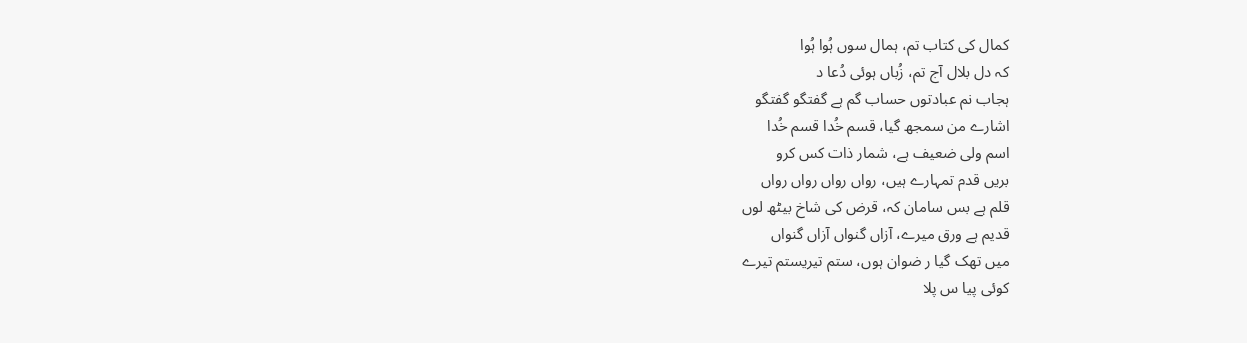کمال کی کتاب تم، ہمال سوں ہُوا ہُوا
کہ دل بلال آج تم، زُباں ہوئی دُعا د
ہجاب نم عبادتوں حساب گم ہے گفتگو گفتگو
اشارے من سمجھ گیا، قسم خُدا قسم خُدا
اسم ولی ضعیف ہے، شمار ذات کس کرو
بریں قدم تمہارے ہیں، رواں رواں رواں رواں
قلم ہے بس سامان کہ، قرض کی شاخ بیٹھ لوں
قدیم ہے ورق میرے، آزاں گنواں آزاں گنواں
میں تھک گیا ر ضوان ہوں، ستم تیریستم تیرے
کوئی پیا س پلا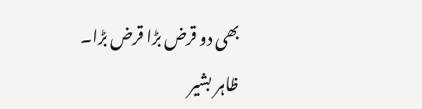بھی دو قرض بڑا قرض بڑا۔
ظاہر بشیر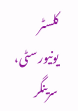کلسٹر یونیورسٹی، سرینگر